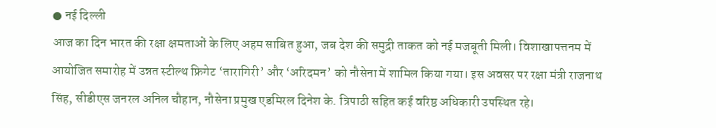● नई दिल्ली
आज का दिन भारत की रक्षा क्षमताओं के लिए अहम साबित हुआ, जब देश की समुद्री ताकत को नई मजबूती मिली। विशाखापत्तनम में आयोजित समारोह में उन्नत स्टील्थ फ्रिगेट ‘तारागिरी’ और ‘अरिदमन’ को नौसेना में शामिल किया गया। इस अवसर पर रक्षा मंत्री राजनाथ सिंह, सीडीएस जनरल अनिल चौहान, नौसेना प्रमुख एडमिरल दिनेश के. त्रिपाठी सहित कई वरिष्ठ अधिकारी उपस्थित रहे।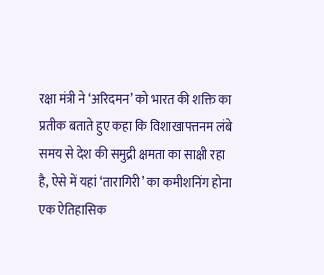रक्षा मंत्री ने ‘अरिदमन’ को भारत की शक्ति का प्रतीक बताते हुए कहा कि विशाखापत्तनम लंबे समय से देश की समुद्री क्षमता का साक्षी रहा है, ऐसे में यहां ‘तारागिरी’ का कमीशनिंग होना एक ऐतिहासिक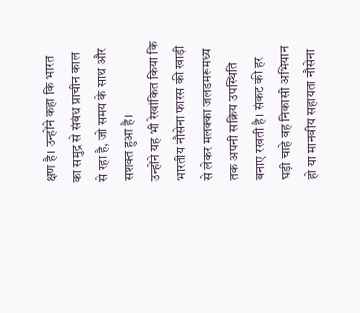क्षण है। उन्होंने कहा कि भारत का समुद्र से संबंध प्राचीन काल से रहा है, जो समय के साथ और सशक्त हुआ है।
उन्होंने यह भी रेखांकित किया कि भारतीय नौसेना फारस की खाड़ी से लेकर मलक्का जलडमरूमध्य तक अपनी सक्रिय उपस्थिति बनाए रखती है। संकट की हर घड़ी चाहे वह निकासी अभियान हो या मानवीय सहायता नौसेना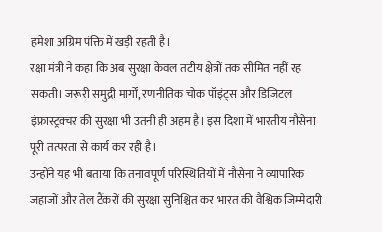हमेशा अग्रिम पंक्ति में खड़ी रहती है।
रक्षा मंत्री ने कहा कि अब सुरक्षा केवल तटीय क्षेत्रों तक सीमित नहीं रह सकती। जरूरी समुद्री मार्गों, रणनीतिक चोक पॉइंट्स और डिजिटल इंफ्रास्ट्रक्चर की सुरक्षा भी उतनी ही अहम है। इस दिशा में भारतीय नौसेना पूरी तत्परता से कार्य कर रही है।
उन्होंने यह भी बताया कि तनावपूर्ण परिस्थितियों में नौसेना ने व्यापारिक जहाजों और तेल टैंकरों की सुरक्षा सुनिश्चित कर भारत की वैश्विक जिम्मेदारी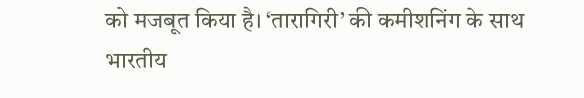को मजबूत किया है। ‘तारागिरी’ की कमीशनिंग के साथ भारतीय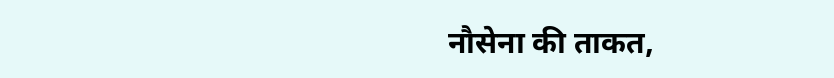नौसेना की ताकत,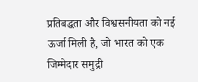प्रतिबद्धता और विश्वसनीयता को नई ऊर्जा मिली है, जो भारत को एक जिम्मेदार समुद्री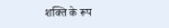शक्ति के रूप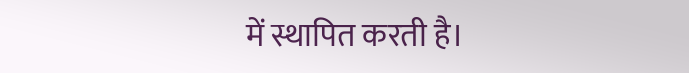में स्थापित करती है।